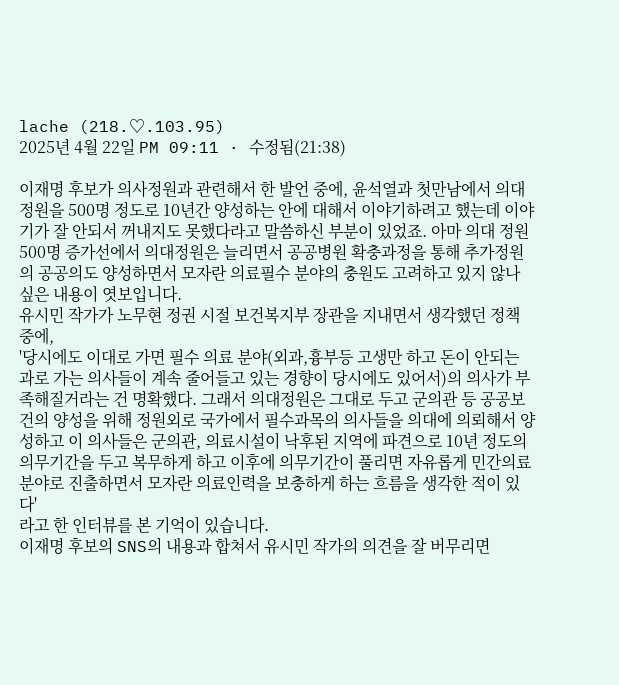lache (218.♡.103.95)
2025년 4월 22일 PM 09:11 · 수정됨(21:38)

이재명 후보가 의사정원과 관련해서 한 발언 중에, 윤석열과 첫만남에서 의대정원을 500명 정도로 10년간 양성하는 안에 대해서 이야기하려고 했는데 이야기가 잘 안되서 꺼내지도 못했다라고 말씀하신 부분이 있었죠. 아마 의대 정원 500명 증가선에서 의대정원은 늘리면서 공공병원 확충과정을 통해 추가정원의 공공의도 양성하면서 모자란 의료필수 분야의 충원도 고려하고 있지 않나 싶은 내용이 엿보입니다.
유시민 작가가 노무현 정권 시절 보건복지부 장관을 지내면서 생각했던 정책 중에,
'당시에도 이대로 가면 필수 의료 분야(외과,흉부등 고생만 하고 돈이 안되는 과로 가는 의사들이 계속 줄어들고 있는 경향이 당시에도 있어서)의 의사가 부족해질거라는 건 명확했다. 그래서 의대정원은 그대로 두고 군의관 등 공공보건의 양성을 위해 정원외로 국가에서 필수과목의 의사들을 의대에 의뢰해서 양성하고 이 의사들은 군의관, 의료시설이 낙후된 지역에 파견으로 10년 정도의 의무기간을 두고 복무하게 하고 이후에 의무기간이 풀리면 자유롭게 민간의료분야로 진출하면서 모자란 의료인력을 보충하게 하는 흐름을 생각한 적이 있다'
라고 한 인터뷰를 본 기억이 있습니다.
이재명 후보의 SNS의 내용과 합쳐서 유시민 작가의 의견을 잘 버무리면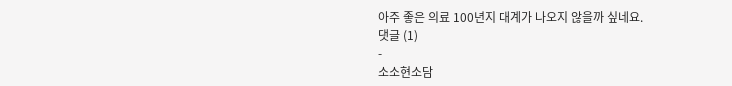아주 좋은 의료 100년지 대계가 나오지 않을까 싶네요.
댓글 (1)
-
소소현소담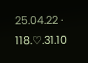25.04.22 · 118.♡.31.10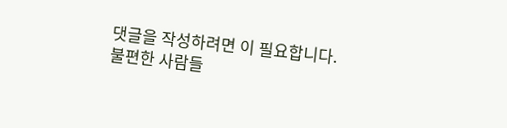댓글을 작성하려면 이 필요합니다.
불편한 사람들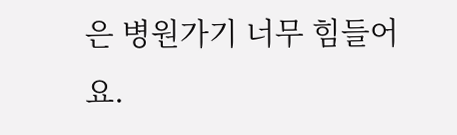은 병원가기 너무 힘들어요.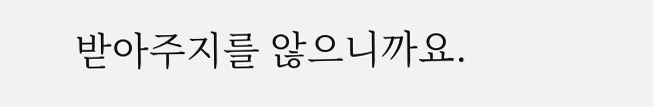받아주지를 않으니까요.